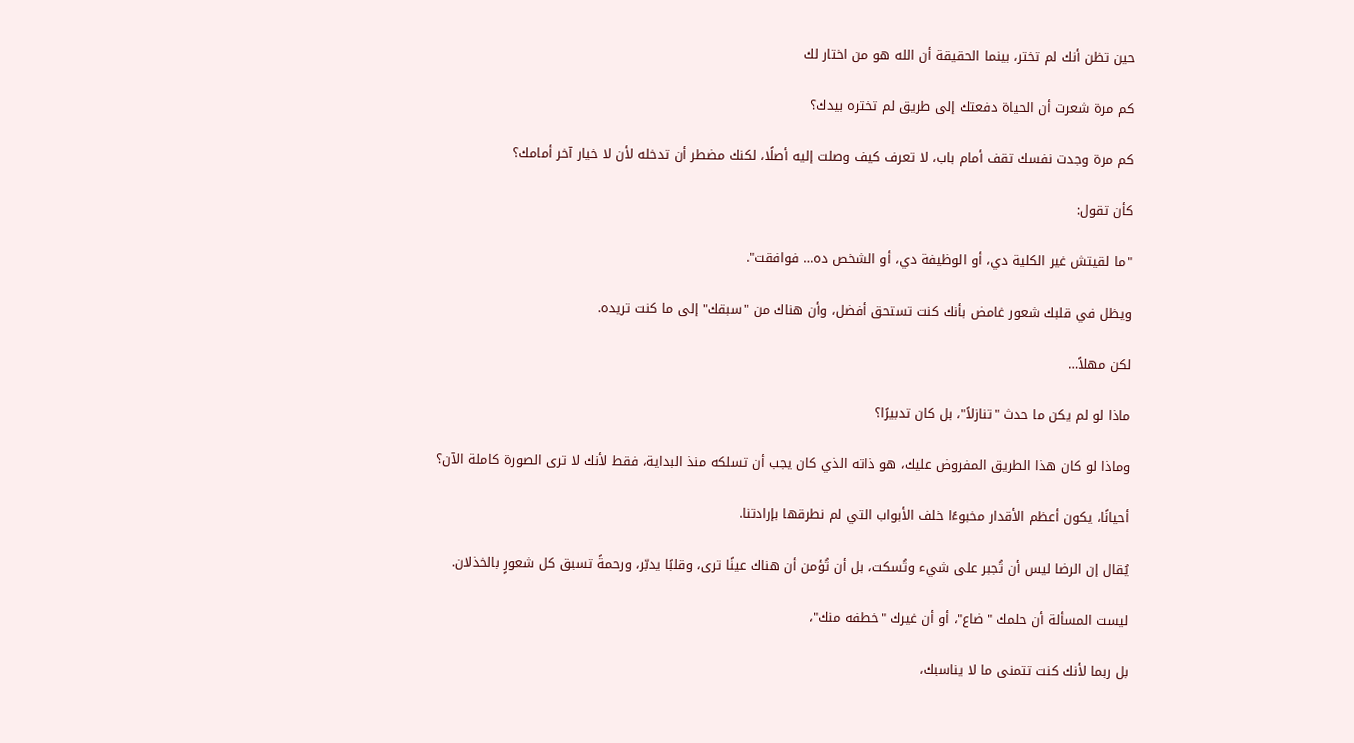حين تظن أنك لم تختر، بينما الحقيقة أن الله هو من اختار لك

كم مرة شعرت أن الحياة دفعتك إلى طريق لم تختره بيدك؟

كم مرة وجدت نفسك تقف أمام باب، لا تعرف كيف وصلت إليه أصلًا، لكنك مضطر أن تدخله لأن لا خيار آخر أمامك؟

كأن تقول:

"ما لقيتش غير الكلية دي، أو الوظيفة دي، أو الشخص ده… فوافقت".

ويظل في قلبك شعور غامض بأنك كنت تستحق أفضل، وأن هناك من "سبقك" إلى ما كنت تريده.

لكن مهلاً…

ماذا لو لم يكن ما حدث "تنازلاً"، بل كان تدبيرًا؟

وماذا لو كان هذا الطريق المفروض عليك، هو ذاته الذي كان يجب أن تسلكه منذ البداية، فقط لأنك لا ترى الصورة كاملة الآن؟

أحيانًا، يكون أعظم الأقدار مخبوءًا خلف الأبواب التي لم نطرقها بإرادتنا.

يُقال إن الرضا ليس أن تُجبر على شيء وتُسكت، بل أن تُؤمن أن هناك عينًا ترى، وقلبًا يدبّر، ورحمةً تسبق كل شعورٍ بالخذلان.

ليست المسألة أن حلمك "ضاع"، أو أن غيرك "خطفه منك"،

بل ربما لأنك كنت تتمنى ما لا يناسبك،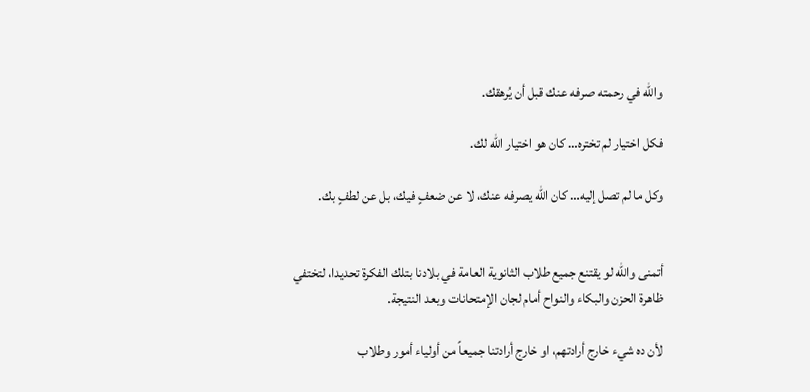والله في رحمته صرفه عنك قبل أن يُرهقك.

فكل اختيار لم تختره… كان هو اختيار الله لك.

وكل ما لم تصل إليه… كان الله يصرفه عنك، لا عن ضعفٍ فيك، بل عن لطفٍ بك.


أتمنى والله لو يقتنع جميع طلاب الثانوية العامة في بلادنا بتلك الفكرة تحديدا، لتختفي ظاهرة الحزن والبكاء والنواح أمام لجان الإمتحانات وبعد النتيجة.

لأن ده شيء خارج أرادتهم، او خارج أرادتنا جميعاً من أولياء أمور وطلاب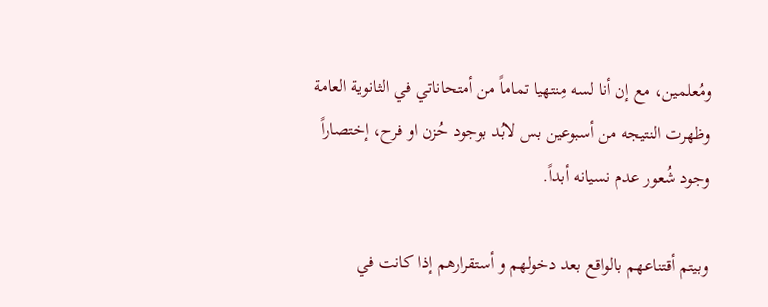ومُعلمين، مع إن أنا لسه مِنتهيا تماماً من أمتحاناتي في الثانوية العامة وظهرت النتيجه من أسبوعين بس لابُد بوجود حُزن او فرح، إختصاراً وجود شُعور عدم نسيانه أبداً.

وبيتم أقتناعهم بالواقع بعد دخولهم و أستقرارهم إذا كانت في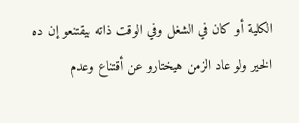الكلية أو كان في الشغل وفي الوقت ذاته بيقتنعو إن ده الخير ولو عاد الزمن هيختارو عن أقتناع وعدم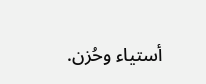أستياء وحُزن.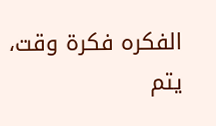الفكره فكرة وقت، يتم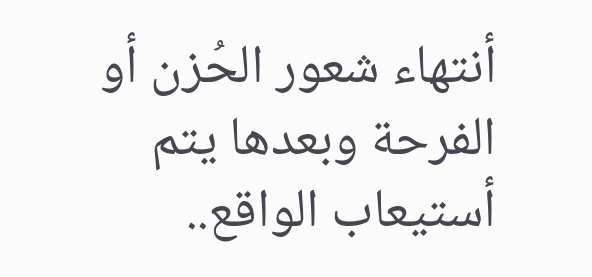أنتهاء شعور الحُزن أو الفرحة وبعدها يتم أستيعاب الواقع..